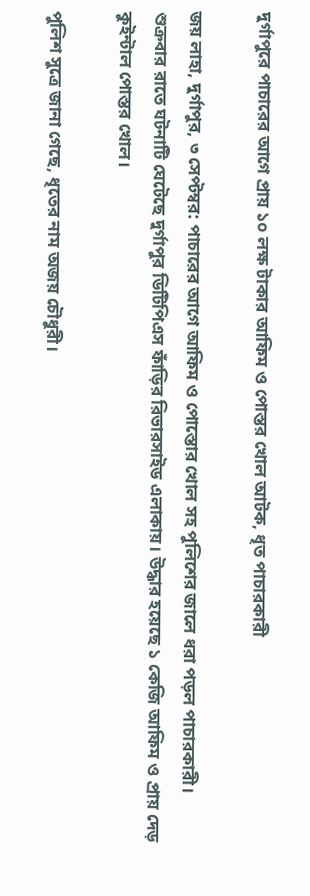দুর্গাপুরে পাচারের আগে প্রায় ১০ লক্ষ টাকার আফিম ও পোস্তর খোল আটক, ধৃত পাচারকারী

জয় লাহা, দুর্গাপুর, ৩ সেপ্টম্বর: পাচারের আগে আফিম ও পোস্তোর খোল সহ পুলিশের জালে ধরা পড়ল পাচারকারী। শুক্রবার রাতে ঘটনাটি ঘেটেছে দুর্গাপুর ডিটিপিএস ফাঁড়ির রিভারসাইড এলাকায়। উদ্ধার হয়েছে ১ কেজি আফিম ও প্রায় দেড় কুইন্টাল পোস্তর খোল।

পুলিশ সুত্রে জানা গেছে, ধৃতের নাম অজয় চৌধুরী।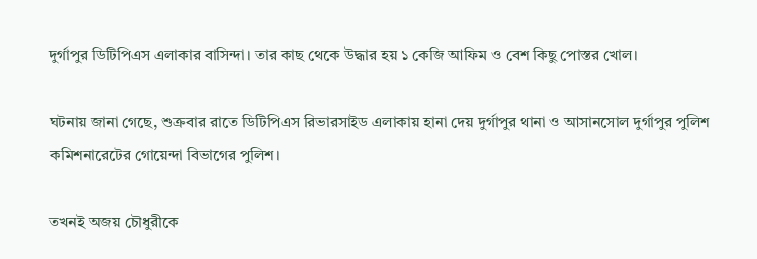দুর্গাপুর ডিটিপিএস এলাকার বাসিন্দা। তার কাছ থেকে উদ্ধার হয় ১ কেজি আফিম ও বেশ কিছু পোস্তর খোল।

ঘটনায় জানা গেছে, শুক্রবার রাতে ডিটিপিএস রিভারসাইড এলাকায় হানা দেয় দুর্গাপুর থানা ও আসানসোল দুর্গাপুর পুলিশ কমিশনারেটের গোয়েন্দা বিভাগের পুলিশ।

তখনই অজয় চৌধুরীকে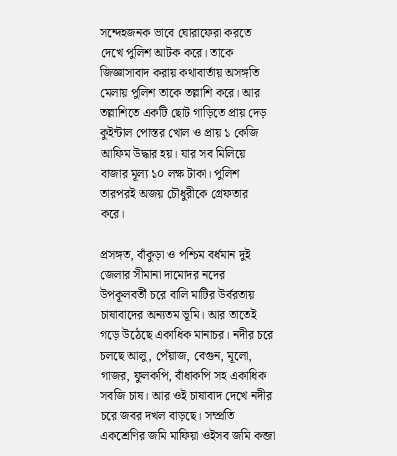সন্দেহজনক ভাবে ঘোরাফেরা করতে দেখে পুলিশ আটক করে। তাকে জিজ্ঞাসাবাদ করায় কথাবার্তায় অসঙ্গতি মেলায় পুলিশ তাকে তল্লাশি করে। আর তল্লাশিতে একটি ছোট গাড়িতে প্রায় দেড় কুইন্টাল পোস্তর খোল ও প্রায় ১ কেজি আফিম উদ্ধার হয়। যার সব মিলিয়ে বাজার মূল্য ১০ লক্ষ টাকা। পুলিশ তারপরই অজয় চৌধুরীকে গ্রেফতার করে।

প্রসঙ্গত, বাঁকুড়া ও পশ্চিম বর্ধমান দুই জেলার সীমানা দামোদর নদের উপকূলবর্তী চরে বালি মাটির উর্বরতায় চাষাবাদের অন্যতম ভূমি। আর তাতেই গড়ে উঠেছে একাধিক মানাচর। নদীর চরে চলছে আলু, পেঁয়াজ, বেগুন, মূলো, গাজর, ফুলকপি, বাঁধাকপি সহ একাধিক সবজি চাষ। আর ওই চাষাবাদ দেখে নদীর চরে জবর দখল বাড়ছে। সম্প্রতি একশ্রেণির জমি মাফিয়া ওইসব জমি কব্জা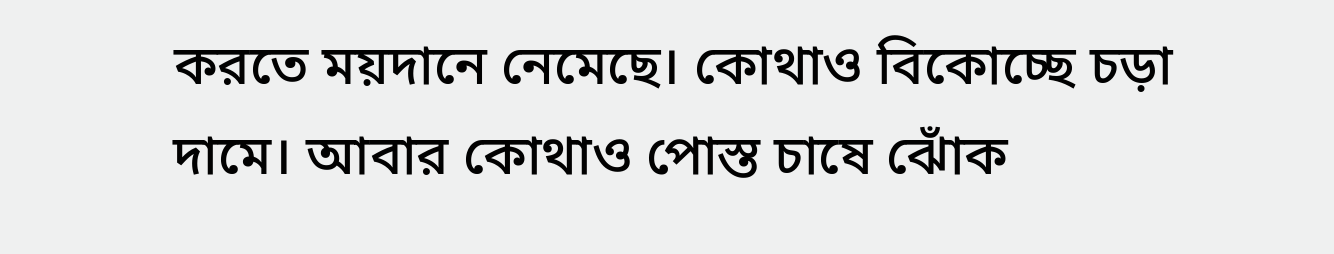করতে ময়দানে নেমেছে। কোথাও বিকোচ্ছে চড়া দামে। আবার কোথাও পোস্ত চাষে ঝোঁক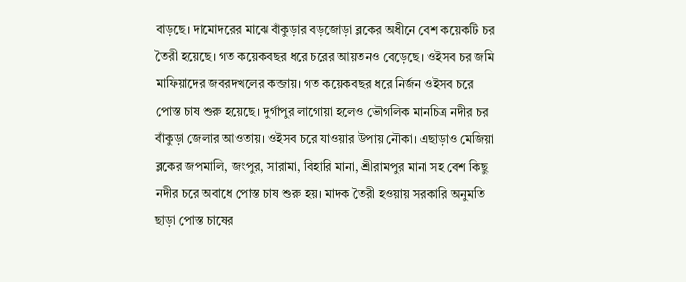বাড়ছে। দামোদরের মাঝে বাঁকুড়ার বড়জোড়া ব্লকের অধীনে বেশ কয়েকটি চর তৈরী হয়েছে। গত কয়েকবছর ধরে চরের আয়তনও বেড়েছে। ওইসব চর জমি মাফিয়াদের জবরদখলের কব্জায়। গত কয়েকবছর ধরে নির্জন ওইসব চরে পোস্ত চাষ শুরু হয়েছে। দুর্গাপুর লাগোয়া হলেও ভৌগলিক মানচিত্র নদীর চর বাঁকুড়া জেলার আওতায়। ওইসব চরে যাওয়ার উপায় নৌকা। এছাড়াও মেজিয়া ব্লকের জপমালি, জংপুর, সারামা, বিহারি মানা, শ্রীরামপুর মানা সহ বেশ কিছু নদীর চরে অবাধে পোস্ত চাষ শুরু হয়। মাদক তৈরী হওয়ায় সরকারি অনুমতি ছাড়া পোস্ত চাষের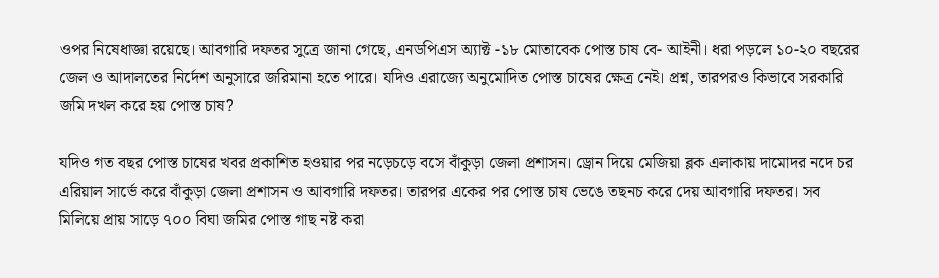ওপর নিষেধাজ্ঞা রয়েছে। আবগারি দফতর সুত্রে জানা গেছে, এনডপিএস অ্যাক্ট -১৮ মোতাবেক পোস্ত চাষ বে- আইনী। ধরা পড়লে ১০-২০ বছরের জেল ও আদালতের নির্দেশ অনুসারে জরিমানা হতে পারে। যদিও এরাজ্যে অনুমোদিত পোস্ত চাষের ক্ষেত্র নেই। প্রশ্ন, তারপরও কিভাবে সরকারি জমি দখল করে হয় পোস্ত চাষ?

যদিও গত বছর পোস্ত চাষের খবর প্রকাশিত হওয়ার পর নড়েচড়ে বসে বাঁকুড়া জেলা প্রশাসন। ড্রোন দিয়ে মেজিয়া ব্লক এলাকায় দামোদর নদে চর এরিয়াল সার্ভে করে বাঁকুড়া জেলা প্রশাসন ও আবগারি দফতর। তারপর একের পর পোস্ত চাষ ভেঙে তছনচ করে দেয় আবগারি দফতর। সব মিলিয়ে প্রায় সাড়ে ৭০০ বিঘা জমির পোস্ত গাছ নষ্ট করা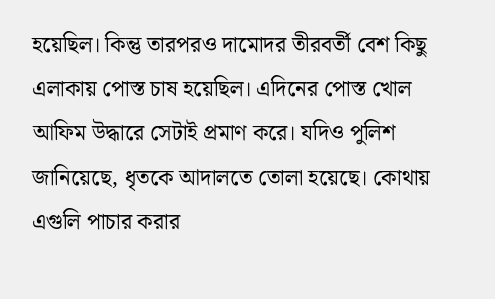হয়েছিল। কিন্তু তারপরও দামোদর তীরবর্তী বেশ কিছু এলাকায় পোস্ত চাষ হয়েছিল। এদিনের পোস্ত খোল আফিম উদ্ধারে সেটাই প্রমাণ করে। যদিও পুলিশ জানিয়েছে, ধৃতকে আদালতে তোলা হয়েছে। কোথায় এগুলি পাচার করার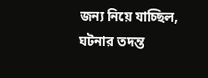জন্য নিয়ে যাচ্ছিল, ঘটনার তদন্ত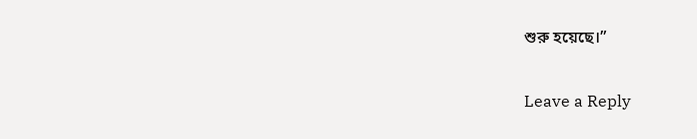শুরু হয়েছে।”

Leave a Reply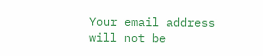Your email address will not be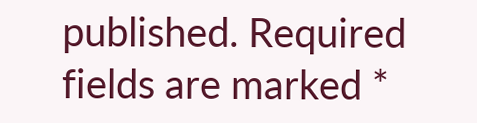published. Required fields are marked *